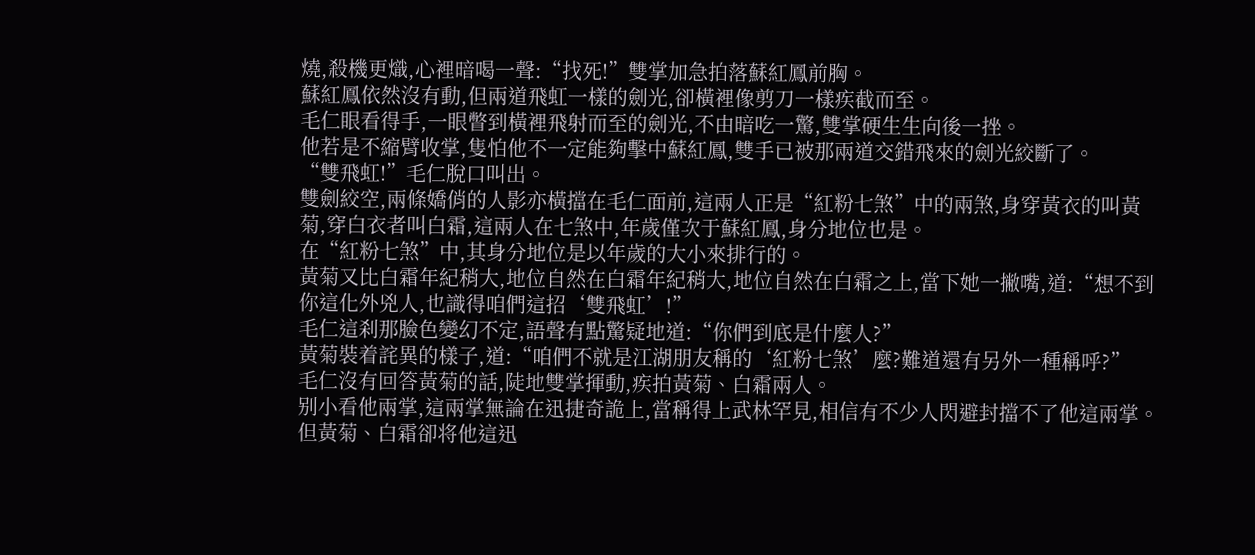燒,殺機更熾,心裡暗喝一聲:“找死!”雙掌加急拍落蘇紅鳳前胸。
蘇紅鳳依然沒有動,但兩道飛虹一樣的劍光,卻橫裡像剪刀一樣疾截而至。
毛仁眼看得手,一眼瞥到橫裡飛射而至的劍光,不由暗吃一驚,雙掌硬生生向後一挫。
他若是不縮臂收掌,隻怕他不一定能夠擊中蘇紅鳳,雙手已被那兩道交錯飛來的劍光絞斷了。
“雙飛虹!”毛仁脫口叫出。
雙劍絞空,兩條嬌俏的人影亦橫擋在毛仁面前,這兩人正是“紅粉七煞”中的兩煞,身穿黃衣的叫黃菊,穿白衣者叫白霜,這兩人在七煞中,年歲僅次于蘇紅鳳,身分地位也是。
在“紅粉七煞”中,其身分地位是以年歲的大小來排行的。
黃菊又比白霜年紀稍大,地位自然在白霜年紀稍大,地位自然在白霜之上,當下她一撇嘴,道:“想不到你這化外兇人,也識得咱們這招‘雙飛虹’!”
毛仁這刹那臉色變幻不定,語聲有點驚疑地道:“你們到底是什麼人?”
黃菊裝着詫異的樣子,道:“咱們不就是江湖朋友稱的‘紅粉七煞’麼?難道還有另外一種稱呼?”
毛仁沒有回答黃菊的話,陡地雙掌揮動,疾拍黃菊、白霜兩人。
别小看他兩掌,這兩掌無論在迅捷奇詭上,當稱得上武林罕見,相信有不少人閃避封擋不了他這兩掌。
但黃菊、白霜卻将他這迅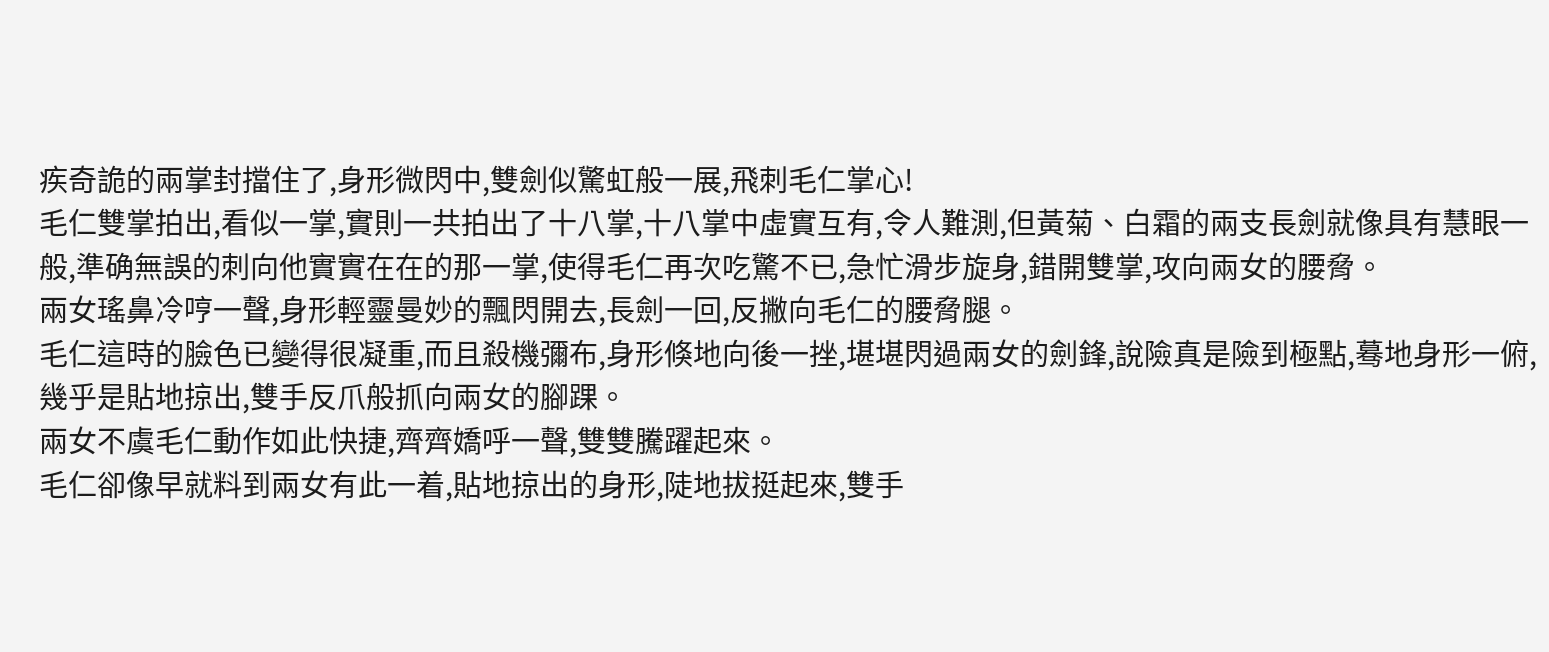疾奇詭的兩掌封擋住了,身形微閃中,雙劍似驚虹般一展,飛刺毛仁掌心!
毛仁雙掌拍出,看似一掌,實則一共拍出了十八掌,十八掌中虛實互有,令人難測,但黃菊、白霜的兩支長劍就像具有慧眼一般,準确無誤的刺向他實實在在的那一掌,使得毛仁再次吃驚不已,急忙滑步旋身,錯開雙掌,攻向兩女的腰脅。
兩女瑤鼻冷哼一聲,身形輕靈曼妙的飄閃開去,長劍一回,反撇向毛仁的腰脅腿。
毛仁這時的臉色已變得很凝重,而且殺機彌布,身形倏地向後一挫,堪堪閃過兩女的劍鋒,說險真是險到極點,蓦地身形一俯,幾乎是貼地掠出,雙手反爪般抓向兩女的腳踝。
兩女不虞毛仁動作如此快捷,齊齊嬌呼一聲,雙雙騰躍起來。
毛仁卻像早就料到兩女有此一着,貼地掠出的身形,陡地拔挺起來,雙手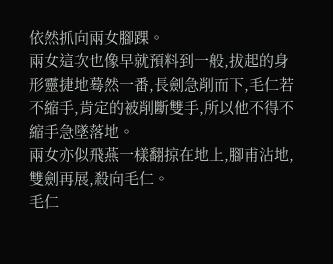依然抓向兩女腳踝。
兩女這次也像早就預料到一般,拔起的身形靈捷地蓦然一番,長劍急削而下,毛仁若不縮手,肯定的被削斷雙手,所以他不得不縮手急墜落地。
兩女亦似飛燕一樣翻掠在地上,腳甫沾地,雙劍再展,殺向毛仁。
毛仁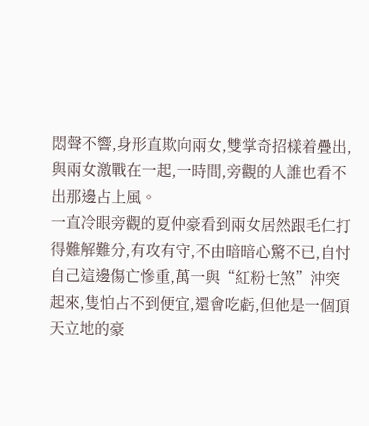悶聲不響,身形直欺向兩女,雙掌奇招樣着疊出,與兩女激戰在一起,一時間,旁觀的人誰也看不出那邊占上風。
一直冷眼旁觀的夏仲豪看到兩女居然跟毛仁打得難解難分,有攻有守,不由暗暗心驚不已,自忖自己這邊傷亡慘重,萬一與“紅粉七煞”沖突起來,隻怕占不到便宜,還會吃虧,但他是一個頂天立地的豪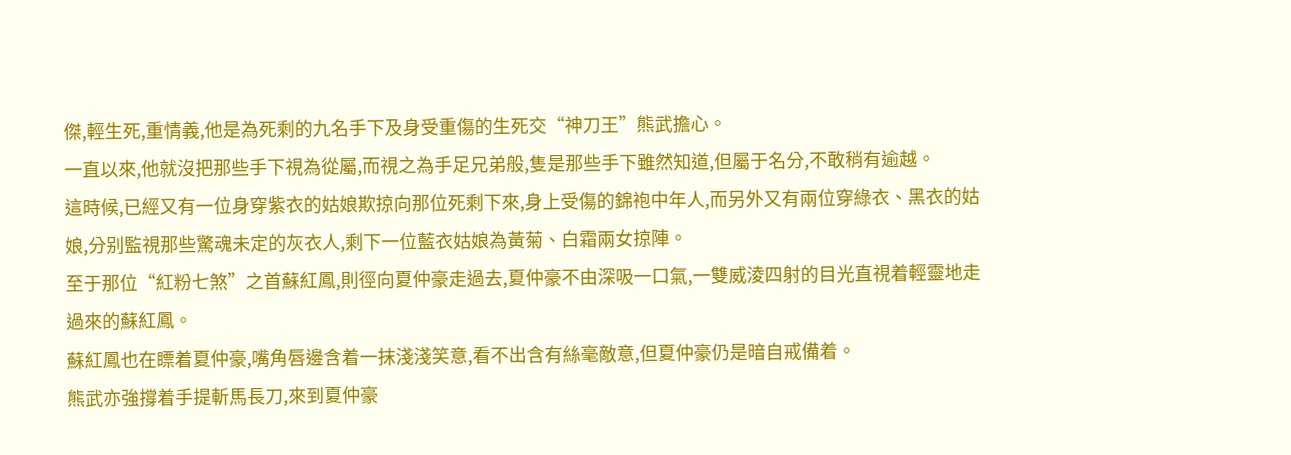傑,輕生死,重情義,他是為死剩的九名手下及身受重傷的生死交“神刀王”熊武擔心。
一直以來,他就沒把那些手下視為從屬,而視之為手足兄弟般,隻是那些手下雖然知道,但屬于名分,不敢稍有逾越。
這時候,已經又有一位身穿紫衣的姑娘欺掠向那位死剩下來,身上受傷的錦袍中年人,而另外又有兩位穿綠衣、黑衣的姑娘,分别監視那些驚魂未定的灰衣人,剩下一位藍衣姑娘為黃菊、白霜兩女掠陣。
至于那位“紅粉七煞”之首蘇紅鳳,則徑向夏仲豪走過去,夏仲豪不由深吸一口氣,一雙威淩四射的目光直視着輕靈地走過來的蘇紅鳳。
蘇紅鳳也在瞟着夏仲豪,嘴角唇邊含着一抹淺淺笑意,看不出含有絲毫敵意,但夏仲豪仍是暗自戒備着。
熊武亦強撐着手提斬馬長刀,來到夏仲豪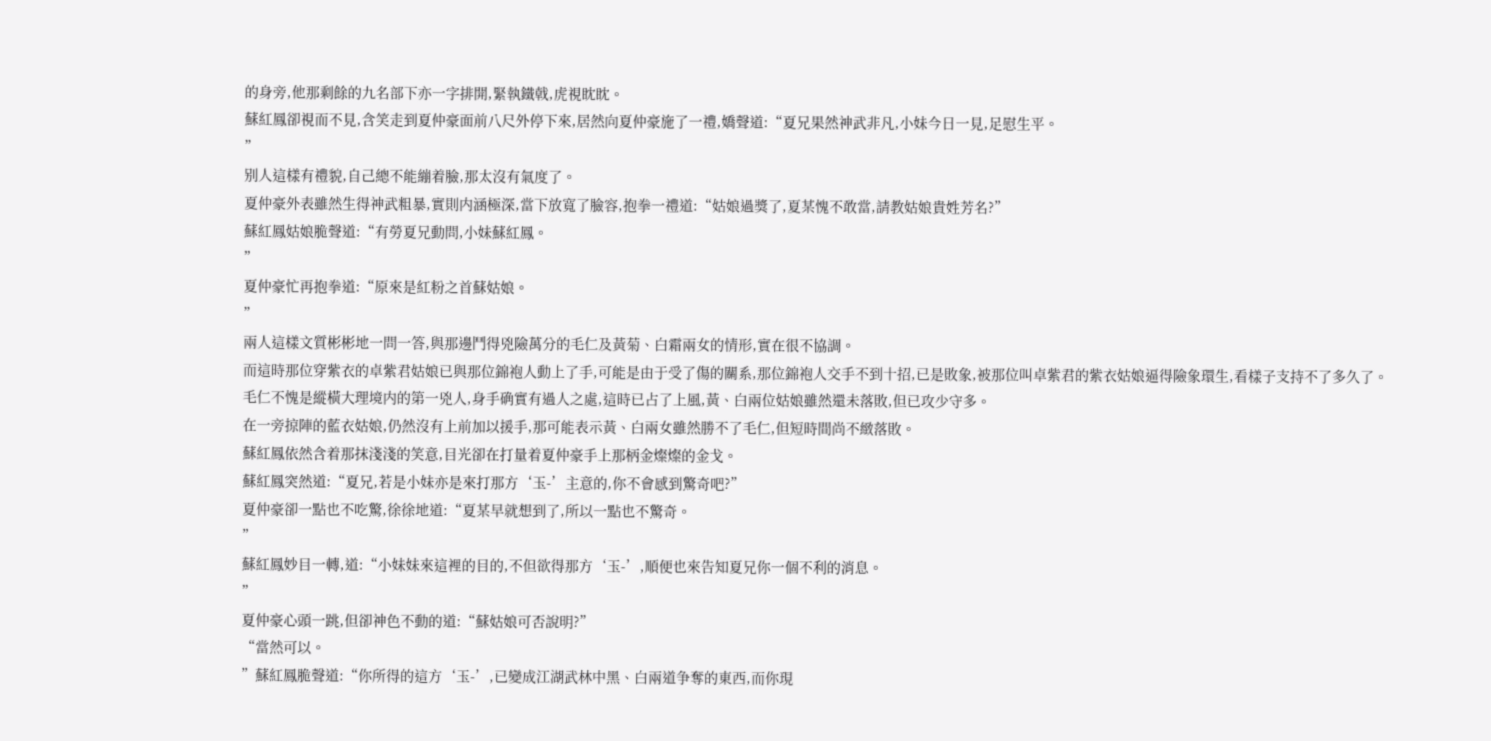的身旁,他那剩餘的九名部下亦一字排開,緊執鐵戟,虎視眈眈。
蘇紅鳳卻視而不見,含笑走到夏仲豪面前八尺外停下來,居然向夏仲豪施了一禮,嬌聲道:“夏兄果然神武非凡,小妹今日一見,足慰生平。
”
别人這樣有禮貌,自己總不能繃着臉,那太沒有氣度了。
夏仲豪外表雖然生得神武粗暴,實則内涵極深,當下放寬了臉容,抱拳一禮道:“姑娘過獎了,夏某愧不敢當,請教姑娘貴姓芳名?”
蘇紅鳳姑娘脆聲道:“有勞夏兄動問,小妹蘇紅鳳。
”
夏仲豪忙再抱拳道:“原來是紅粉之首蘇姑娘。
”
兩人這樣文質彬彬地一問一答,與那邊鬥得兇險萬分的毛仁及黃菊、白霜兩女的情形,實在很不協調。
而這時那位穿紫衣的卓紫君姑娘已與那位錦袍人動上了手,可能是由于受了傷的關系,那位錦袍人交手不到十招,已是敗象,被那位叫卓紫君的紫衣姑娘逼得險象環生,看樣子支持不了多久了。
毛仁不愧是縱橫大理境内的第一兇人,身手确實有過人之處,這時已占了上風,黃、白兩位姑娘雖然還未落敗,但已攻少守多。
在一旁掠陣的藍衣姑娘,仍然沒有上前加以援手,那可能表示黃、白兩女雖然勝不了毛仁,但短時間尚不緻落敗。
蘇紅鳳依然含着那抹淺淺的笑意,目光卻在打量着夏仲豪手上那柄金燦燦的金戈。
蘇紅鳳突然道:“夏兄,若是小妹亦是來打那方‘玉-’主意的,你不會感到驚奇吧?”
夏仲豪卻一點也不吃驚,徐徐地道:“夏某早就想到了,所以一點也不驚奇。
”
蘇紅鳳妙目一轉,道:“小妹妹來這裡的目的,不但欲得那方‘玉-’,順便也來告知夏兄你一個不利的消息。
”
夏仲豪心頭一跳,但卻神色不動的道:“蘇姑娘可否說明?”
“當然可以。
”蘇紅鳳脆聲道:“你所得的這方‘玉-’,已變成江湖武林中黑、白兩道争奪的東西,而你現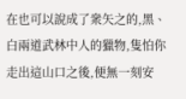在也可以說成了衆矢之的,黑、白兩道武林中人的獵物,隻怕你走出這山口之後,便無一刻安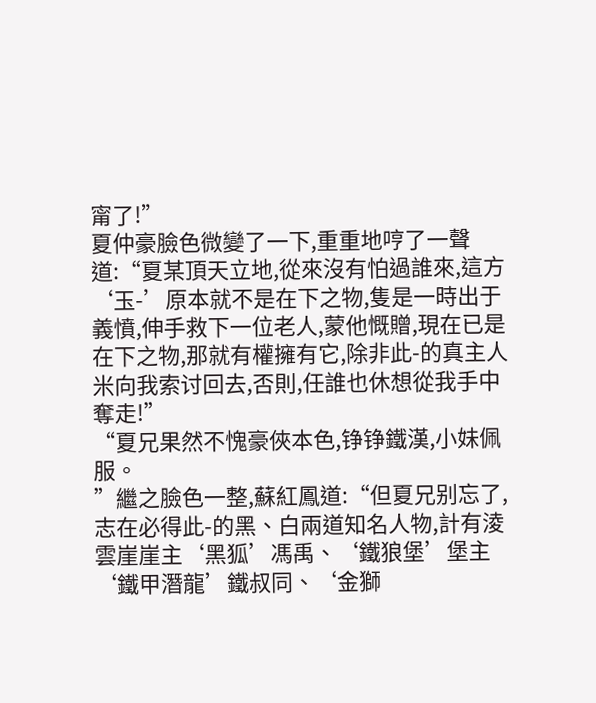甯了!”
夏仲豪臉色微變了一下,重重地哼了一聲道:“夏某頂天立地,從來沒有怕過誰來,這方‘玉-’原本就不是在下之物,隻是一時出于義憤,伸手救下一位老人,蒙他慨贈,現在已是在下之物,那就有權擁有它,除非此-的真主人米向我索讨回去,否則,任誰也休想從我手中奪走!”
“夏兄果然不愧豪俠本色,铮铮鐵漢,小妹佩服。
”繼之臉色一整,蘇紅鳳道:“但夏兄别忘了,志在必得此-的黑、白兩道知名人物,計有淩雲崖崖主‘黑狐’馮禹、‘鐵狼堡’堡主‘鐵甲潛龍’鐵叔同、‘金獅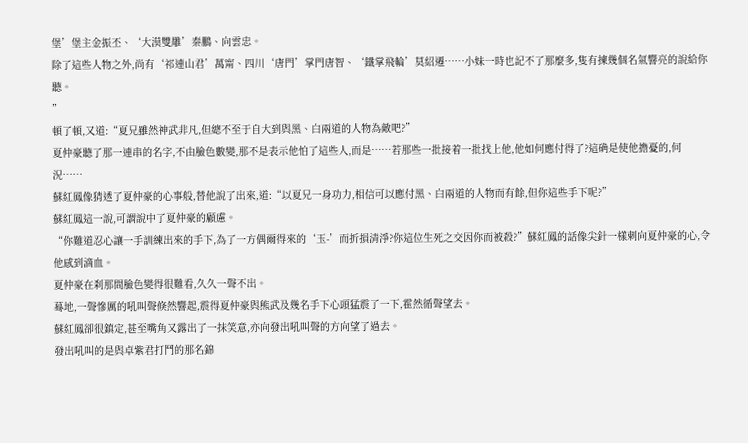堡’堡主金振丕、‘大漠雙雕’秦鵬、向雲忠。
除了這些人物之外,尚有‘祁連山君’萬甯、四川‘唐門’掌門唐智、‘鐵掌飛輪’莫紹遷……小妹一時也記不了那麼多,隻有揀幾個名氣響亮的說給你聽。
”
頓了頓,又道:“夏兄雖然神武非凡,但總不至于自大到與黑、白兩道的人物為敵吧?”
夏仲豪聽了那一連串的名字,不由臉色數變,那不是表示他怕了這些人,而是……若那些一批接着一批找上他,他如何應付得了?這确是使他擔憂的,何況……
蘇紅鳳像猜透了夏仲豪的心事般,替他說了出來,道:“以夏兄一身功力,相信可以應付黑、白兩道的人物而有餘,但你這些手下呢?”
蘇紅鳳這一說,可謂說中了夏仲豪的顧慮。
“你難道忍心讓一手訓練出來的手下,為了一方偶爾得來的‘玉-’而折損清淨?你這位生死之交因你而被殺?”蘇紅鳳的話像尖針一樣刺向夏仲豪的心,令他感到滴血。
夏仲豪在刹那間臉色變得很難看,久久一聲不出。
蓦地,一聲慘厲的吼叫聲倏然響起,震得夏仲豪與熊武及幾名手下心頭猛震了一下,霍然循聲望去。
蘇紅鳳卻很鎮定,甚至嘴角又露出了一抹笑意,亦向發出吼叫聲的方向望了過去。
發出吼叫的是與卓紫君打鬥的那名錦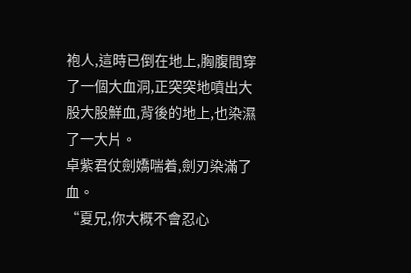袍人,這時已倒在地上,胸腹間穿了一個大血洞,正突突地噴出大股大股鮮血,背後的地上,也染濕了一大片。
卓紫君仗劍嬌喘着,劍刃染滿了血。
“夏兄,你大概不會忍心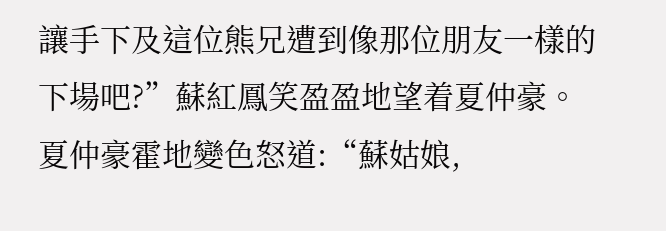讓手下及這位熊兄遭到像那位朋友一樣的下場吧?”蘇紅鳳笑盈盈地望着夏仲豪。
夏仲豪霍地變色怒道:“蘇姑娘,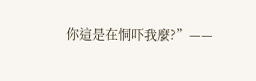你這是在恫吓我麼?”——